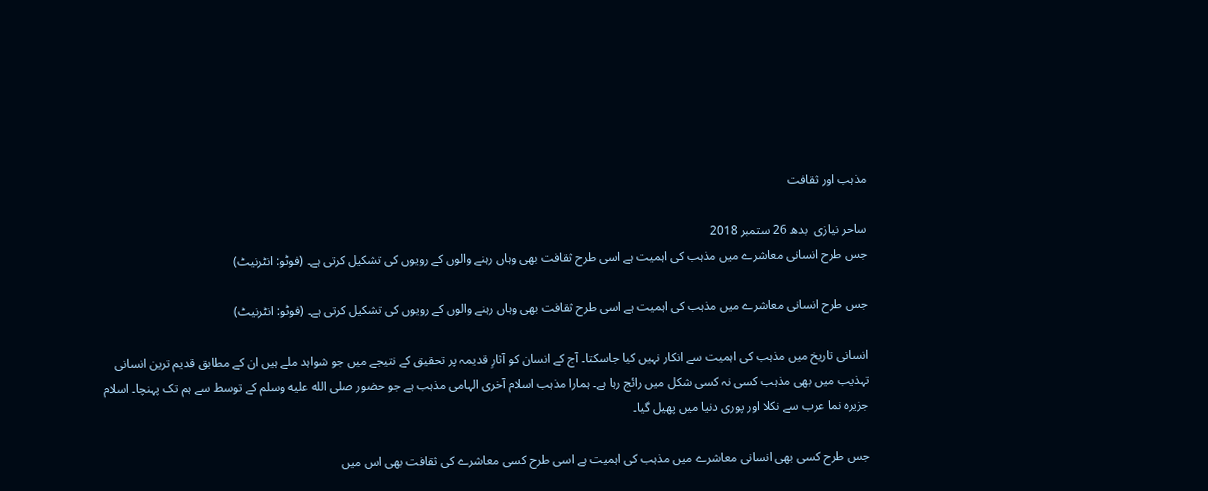مذہب اور ثقافت

ساحر نیازی  بدھ 26 ستمبر 2018
جس طرح انسانی معاشرے میں مذہب کی اہمیت ہے اسی طرح ثقافت بھی وہاں رہنے والوں کے رویوں کی تشکیل کرتی ہے۔ (فوٹو: انٹرنیٹ)

جس طرح انسانی معاشرے میں مذہب کی اہمیت ہے اسی طرح ثقافت بھی وہاں رہنے والوں کے رویوں کی تشکیل کرتی ہے۔ (فوٹو: انٹرنیٹ)

انسانی تاریخ میں مذہب کی اہمیت سے انکار نہیں کیا جاسکتا۔ آج کے انسان کو آثارِ قدیمہ پر تحقیق کے نتیجے میں جو شواہد ملے ہیں ان کے مطابق قدیم ترین انسانی تہذیب میں بھی مذہب کسی نہ کسی شکل میں رائج رہا ہے۔ ہمارا مذہب اسلام آخری الہامی مذہب ہے جو حضور صلى الله عليه وسلم کے توسط سے ہم تک پہنچا۔ اسلام جزیرہ نما عرب سے نکلا اور پوری دنیا میں پھیل گیا۔

جس طرح کسی بھی انسانی معاشرے میں مذہب کی اہمیت ہے اسی طرح کسی معاشرے کی ثقافت بھی اس میں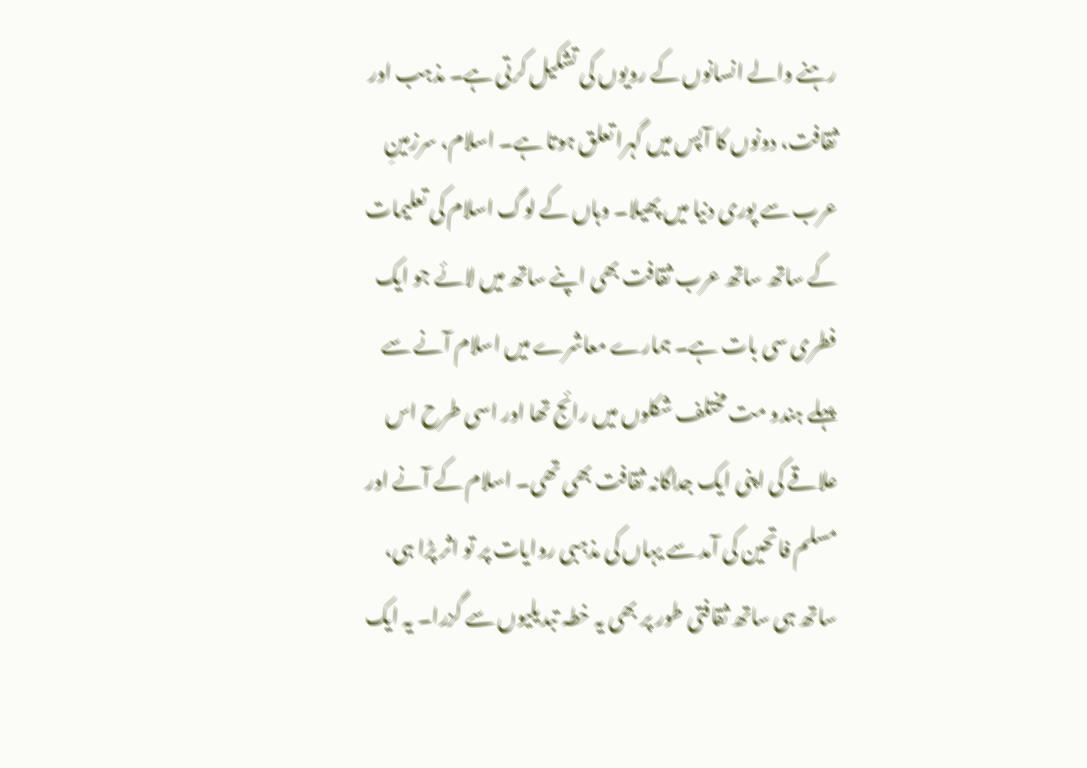رہنے والے انسانوں کے رویوں کی تشکیل کرتی ہے۔ مذہب اور ثقافت، دونوں کا آپس میں گہرا تعلق ہوتا ہے۔ اسلام، سرزمینِ عرب سے پوری دنیا میں پھیلا۔ وہاں کے لوگ اسلام کی تعلیمات کے ساتھ ساتھ عرب ثقافت بھی اپنے ساتھ میں لائے جو ایک فطری سی بات ہے۔ ہمارے معاشرے میں اسلام آنے سے پہلے ہندو مت مختلف شکلوں میں رائج تھا اور اسی طرح اس علاقے کی اپنی ایک جداگانہ ثقافت بھی تھی۔ اسلام کے آنے اور مسلم فاتحین کی آمد سے یہاں کی مذہبی روایات پر تو اثر پڑا ہی، ساتھ ہی ساتھ ثقافتی طور پر بھی یہ خطہ تبدیلیوں سے گزرا۔ یہ ایک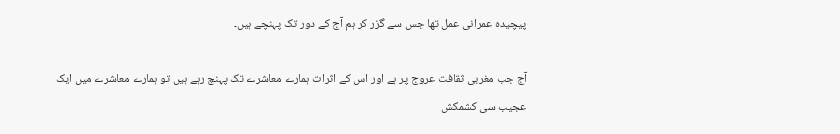پیچیدہ عمرانی عمل تھا جس سے گزر کر ہم آج کے دور تک پہنچے ہیں۔

آج جب مغربی ثقافت عروج پر ہے اور اس کے اثرات ہمارے معاشرے تک پہنچ رہے ہیں تو ہمارے معاشرے میں ایک عجیب سی کشمکش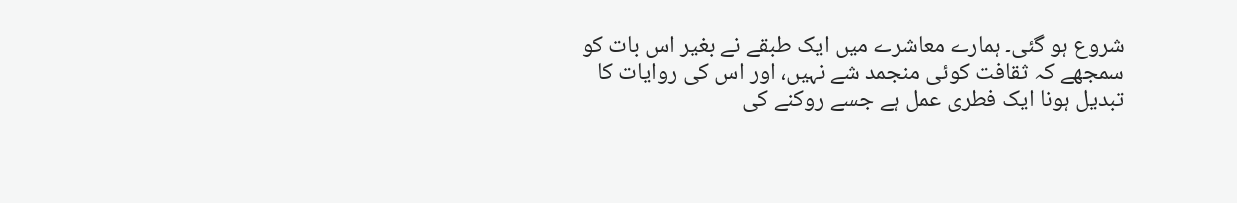شروع ہو گئی۔ ہمارے معاشرے میں ایک طبقے نے بغیر اس بات کو سمجھے کہ ثقافت کوئی منجمد شے نہیں، اور اس کی روایات کا تبدیل ہونا ایک فطری عمل ہے جسے روکنے کی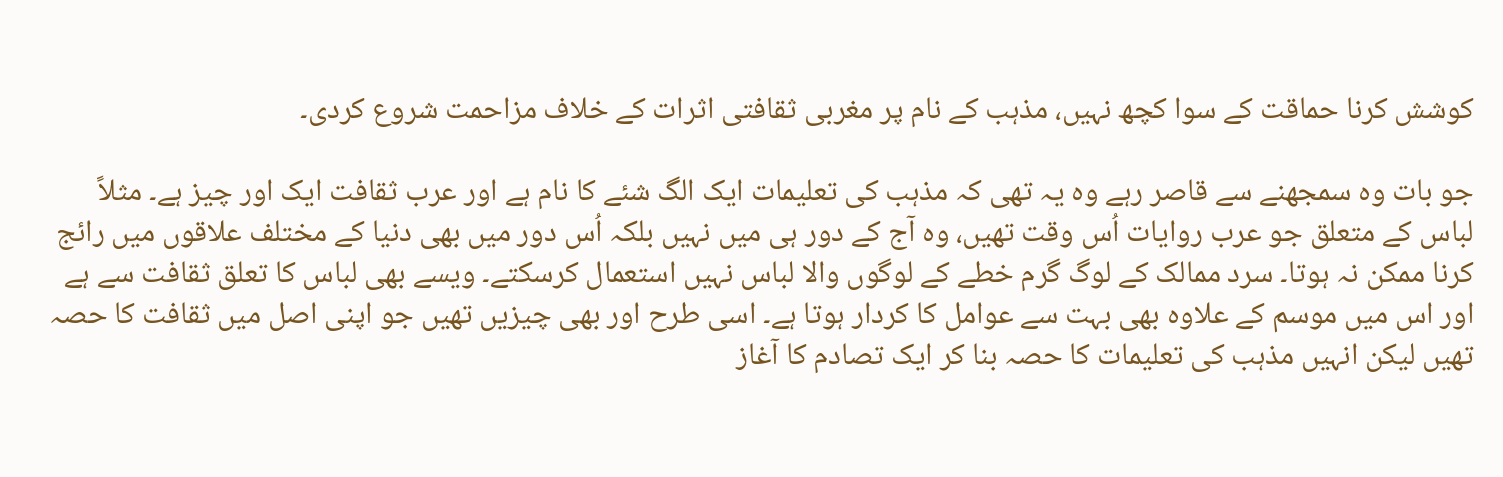کوشش کرنا حماقت کے سوا کچھ نہیں، مذہب کے نام پر مغربی ثقافتی اثرات کے خلاف مزاحمت شروع کردی۔

جو بات وہ سمجھنے سے قاصر رہے وہ یہ تھی کہ مذہب کی تعلیمات ایک الگ شئے کا نام ہے اور عرب ثقافت ایک اور چیز ہے۔ مثلاً لباس کے متعلق جو عرب روایات اُس وقت تھیں، وہ آج کے دور ہی میں نہیں بلکہ اُس دور میں بھی دنیا کے مختلف علاقوں میں رائج کرنا ممکن نہ ہوتا۔ سرد ممالک کے لوگ گرم خطے کے لوگوں والا لباس نہیں استعمال کرسکتے۔ ویسے بھی لباس کا تعلق ثقافت سے ہے اور اس میں موسم کے علاوہ بھی بہت سے عوامل کا کردار ہوتا ہے۔ اسی طرح اور بھی چیزیں تھیں جو اپنی اصل میں ثقافت کا حصہ تھیں لیکن انہیں مذہب کی تعلیمات کا حصہ بنا کر ایک تصادم کا آغاز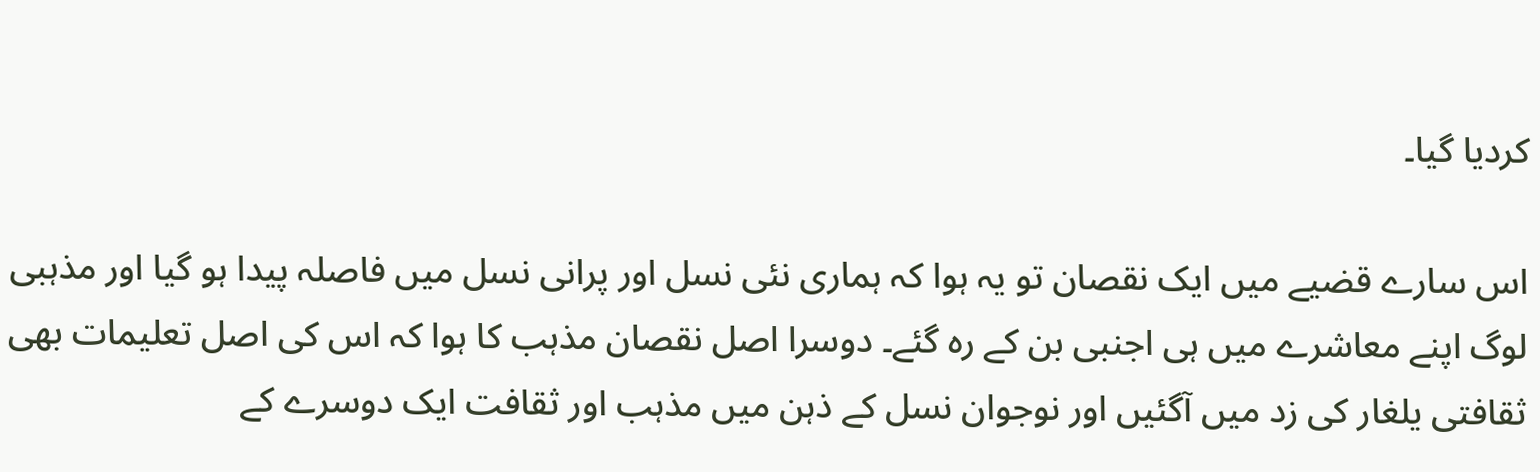کردیا گیا۔

اس سارے قضیے میں ایک نقصان تو یہ ہوا کہ ہماری نئی نسل اور پرانی نسل میں فاصلہ پیدا ہو گیا اور مذہبی لوگ اپنے معاشرے میں ہی اجنبی بن کے رہ گئے۔ دوسرا اصل نقصان مذہب کا ہوا کہ اس کی اصل تعلیمات بھی ثقافتی یلغار کی زد میں آگئیں اور نوجوان نسل کے ذہن میں مذہب اور ثقافت ایک دوسرے کے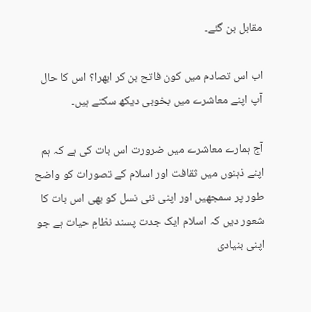مقابل بن گئے۔

اب اس تصادم میں کون فاتح بن کر ابھرا؟ اس کا حال آپ اپنے معاشرے میں بخوبی دیکھ سکتے ہیں۔

آج ہمارے معاشرے میں ضرورت اس بات کی ہے کہ ہم اپنے ذہنوں میں ثقافت اور اسلام کے تصورات کو واضح طور پر سمجھیں اور اپنی نئی نسل کو بھی اس بات کا شعور دیں کہ اسلام ایک جدت پسند نظامِ حیات ہے جو اپنی بنیادی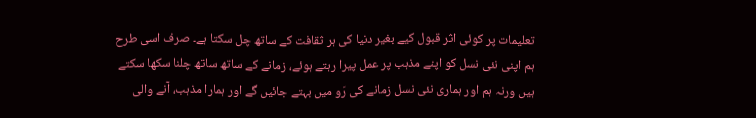تعلیمات پر کوئی اثر قبول کیے بغیر دنیا کی ہر ثقافت کے ساتھ چل سکتا ہے۔ صرف اسی طرح ہم اپنی نئی نسل کو اپنے مذہب پر عمل پیرا رہتے ہوئے، زمانے کے ساتھ ساتھ چلنا سکھا سکتے ہیں ورنہ ہم اور ہماری نئی نسل زمانے کی رَو میں بہتے جائیں گے اور ہمارا مذہب، آنے والی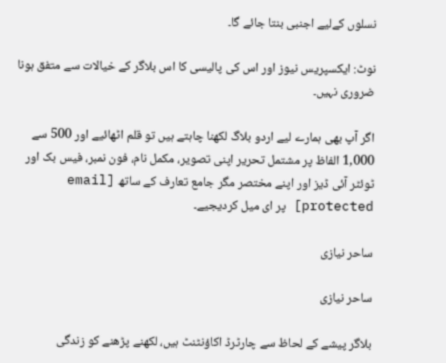نسلوں کےلیے اجنبی بنتا جائے گا۔

نوٹ: ایکسپریس نیوز اور اس کی پالیسی کا اس بلاگر کے خیالات سے متفق ہونا ضروری نہیں۔

اگر آپ بھی ہمارے لیے اردو بلاگ لکھنا چاہتے ہیں تو قلم اٹھائیے اور 500 سے 1,000 الفاظ پر مشتمل تحریر اپنی تصویر، مکمل نام، فون نمبر، فیس بک اور ٹوئٹر آئی ڈیز اور اپنے مختصر مگر جامع تعارف کے ساتھ [email protected] پر ای میل کردیجیے۔

ساحر نیازی

ساحر نیازی

بلاگر پیشے کے لحاظ سے چارٹرڈ اکاؤنٹنٹ ہیں، لکھنے پڑھنے کو زندگی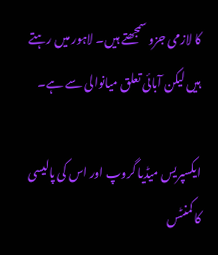کا لازمی جزو سمجھتے ہیں۔ لاہور میں رہتے ہیں لیکن آبائی تعلق میانوالی سے ہے۔

ایکسپریس میڈیا گروپ اور اس کی پالیسی کا کمنٹس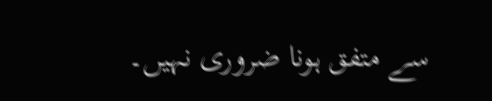سے متفق ہونا ضروری نہیں۔